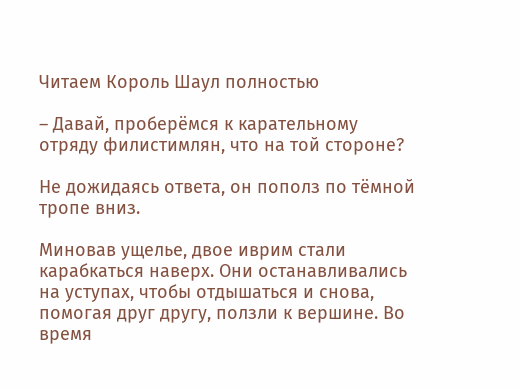Читаем Король Шаул полностью

– Давай, проберёмся к карательному отряду филистимлян, что на той стороне?

Не дожидаясь ответа, он пополз по тёмной тропе вниз.

Миновав ущелье, двое иврим стали карабкаться наверх. Они останавливались на уступах, чтобы отдышаться и снова, помогая друг другу, ползли к вершине. Во время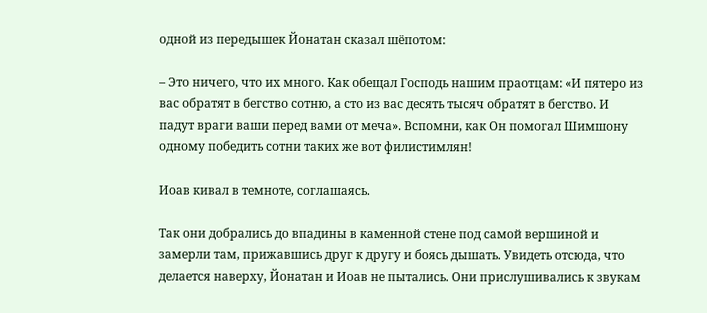одной из передышек Йонатан сказал шёпотом:

– Это ничего, что их много. Как обещал Господь нашим праотцам: «И пятеро из вас обратят в бегство сотню, а сто из вас десять тысяч обратят в бегство. И падут враги ваши перед вами от меча». Вспомни, как Он помогал Шимшону одному победить сотни таких же вот филистимлян!

Иоав кивал в темноте, соглашаясь.

Так они добрались до впадины в каменной стене под самой вершиной и замерли там, прижавшись друг к другу и боясь дышать. Увидеть отсюда, что делается наверху, Йонатан и Иоав не пытались. Они прислушивались к звукам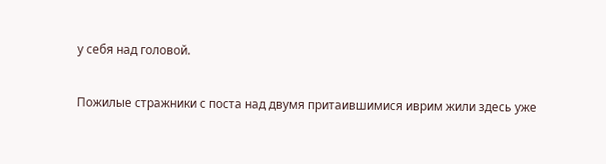у себя над головой.

Пожилые стражники с поста над двумя притаившимися иврим жили здесь уже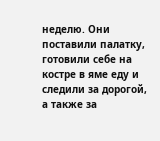неделю. Они поставили палатку, готовили себе на костре в яме еду и следили за дорогой, а также за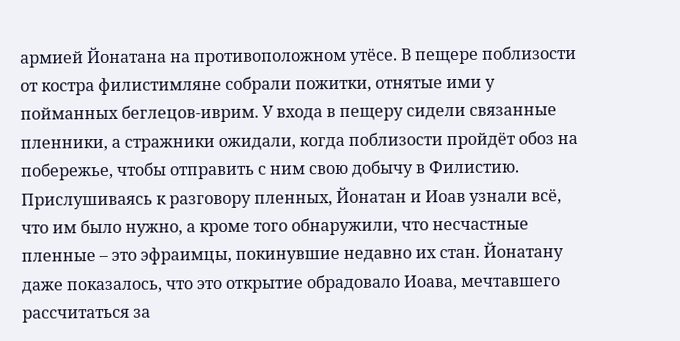армией Йонатана на противоположном утёсе. В пещере поблизости от костра филистимляне собрали пожитки, отнятые ими у пойманных беглецов-иврим. У входа в пещеру сидели связанные пленники, а стражники ожидали, когда поблизости пройдёт обоз на побережье, чтобы отправить с ним свою добычу в Филистию. Прислушиваясь к разговору пленных, Йонатан и Иоав узнали всё, что им было нужно, а кроме того обнаружили, что несчастные пленные – это эфраимцы, покинувшие недавно их стан. Йонатану даже показалось, что это открытие обрадовало Иоава, мечтавшего рассчитаться за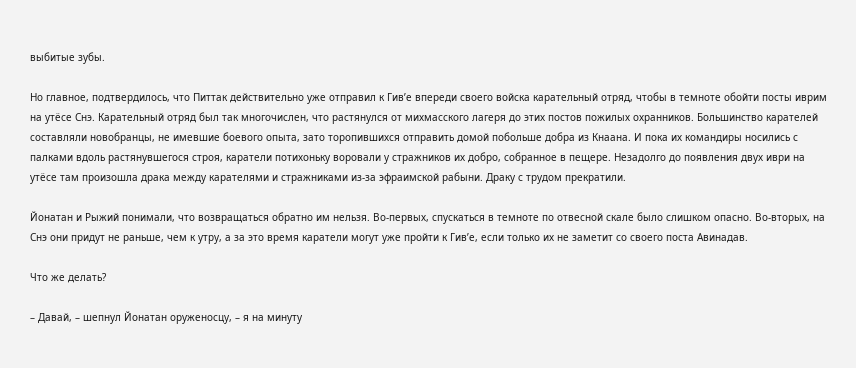выбитые зубы.

Но главное, подтвердилось, что Питтак действительно уже отправил к Гив’е впереди своего войска карательный отряд, чтобы в темноте обойти посты иврим на утёсе Снэ. Карательный отряд был так многочислен, что растянулся от михмасского лагеря до этих постов пожилых охранников. Большинство карателей составляли новобранцы, не имевшие боевого опыта, зато торопившихся отправить домой побольше добра из Кнаана. И пока их командиры носились с палками вдоль растянувшегося строя, каратели потихоньку воровали у стражников их добро, собранное в пещере. Незадолго до появления двух иври на утёсе там произошла драка между карателями и стражниками из-за эфраимской рабыни. Драку с трудом прекратили.

Йонатан и Рыжий понимали, что возвращаться обратно им нельзя. Во-первых, спускаться в темноте по отвесной скале было слишком опасно. Во-вторых, на Снэ они придут не раньше, чем к утру, а за это время каратели могут уже пройти к Гив’е, если только их не заметит со своего поста Авинадав.

Что же делать?

– Давай, – шепнул Йонатан оруженосцу, – я на минуту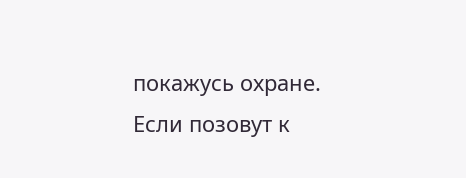покажусь охране. Если позовут к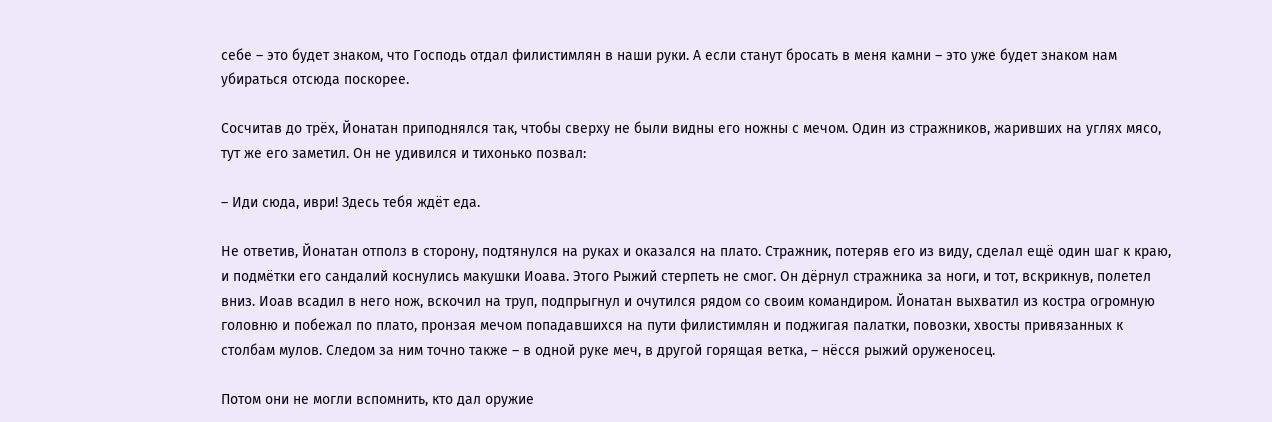себе – это будет знаком, что Господь отдал филистимлян в наши руки. А если станут бросать в меня камни – это уже будет знаком нам убираться отсюда поскорее.

Сосчитав до трёх, Йонатан приподнялся так, чтобы сверху не были видны его ножны с мечом. Один из стражников, жаривших на углях мясо, тут же его заметил. Он не удивился и тихонько позвал:

– Иди сюда, иври! Здесь тебя ждёт еда.

Не ответив, Йонатан отполз в сторону, подтянулся на руках и оказался на плато. Стражник, потеряв его из виду, сделал ещё один шаг к краю, и подмётки его сандалий коснулись макушки Иоава. Этого Рыжий стерпеть не смог. Он дёрнул стражника за ноги, и тот, вскрикнув, полетел вниз. Иоав всадил в него нож, вскочил на труп, подпрыгнул и очутился рядом со своим командиром. Йонатан выхватил из костра огромную головню и побежал по плато, пронзая мечом попадавшихся на пути филистимлян и поджигая палатки, повозки, хвосты привязанных к столбам мулов. Следом за ним точно также – в одной руке меч, в другой горящая ветка, – нёсся рыжий оруженосец.

Потом они не могли вспомнить, кто дал оружие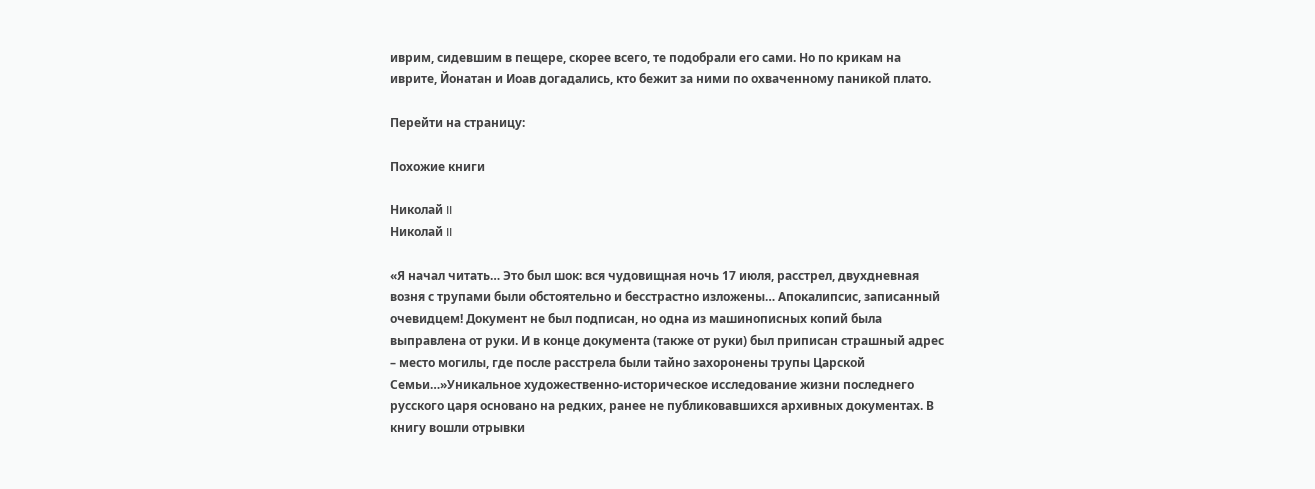иврим, сидевшим в пещере, скорее всего, те подобрали его сами. Но по крикам на иврите, Йонатан и Иоав догадались, кто бежит за ними по охваченному паникой плато.

Перейти на страницу:

Похожие книги

Николай II
Николай II

«Я начал читать… Это был шок: вся чудовищная ночь 17 июля, расстрел, двухдневная возня с трупами были обстоятельно и бесстрастно изложены… Апокалипсис, записанный очевидцем! Документ не был подписан, но одна из машинописных копий была выправлена от руки. И в конце документа (также от руки) был приписан страшный адрес – место могилы, где после расстрела были тайно захоронены трупы Царской Семьи…»Уникальное художественно-историческое исследование жизни последнего русского царя основано на редких, ранее не публиковавшихся архивных документах. В книгу вошли отрывки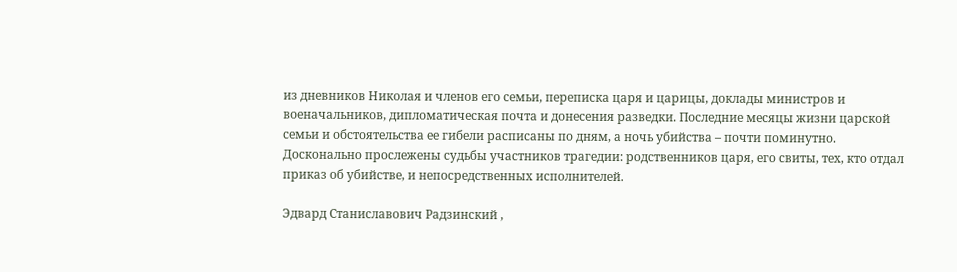из дневников Николая и членов его семьи, переписка царя и царицы, доклады министров и военачальников, дипломатическая почта и донесения разведки. Последние месяцы жизни царской семьи и обстоятельства ее гибели расписаны по дням, а ночь убийства – почти поминутно. Досконально прослежены судьбы участников трагедии: родственников царя, его свиты, тех, кто отдал приказ об убийстве, и непосредственных исполнителей.

Эдвард Станиславович Радзинский ,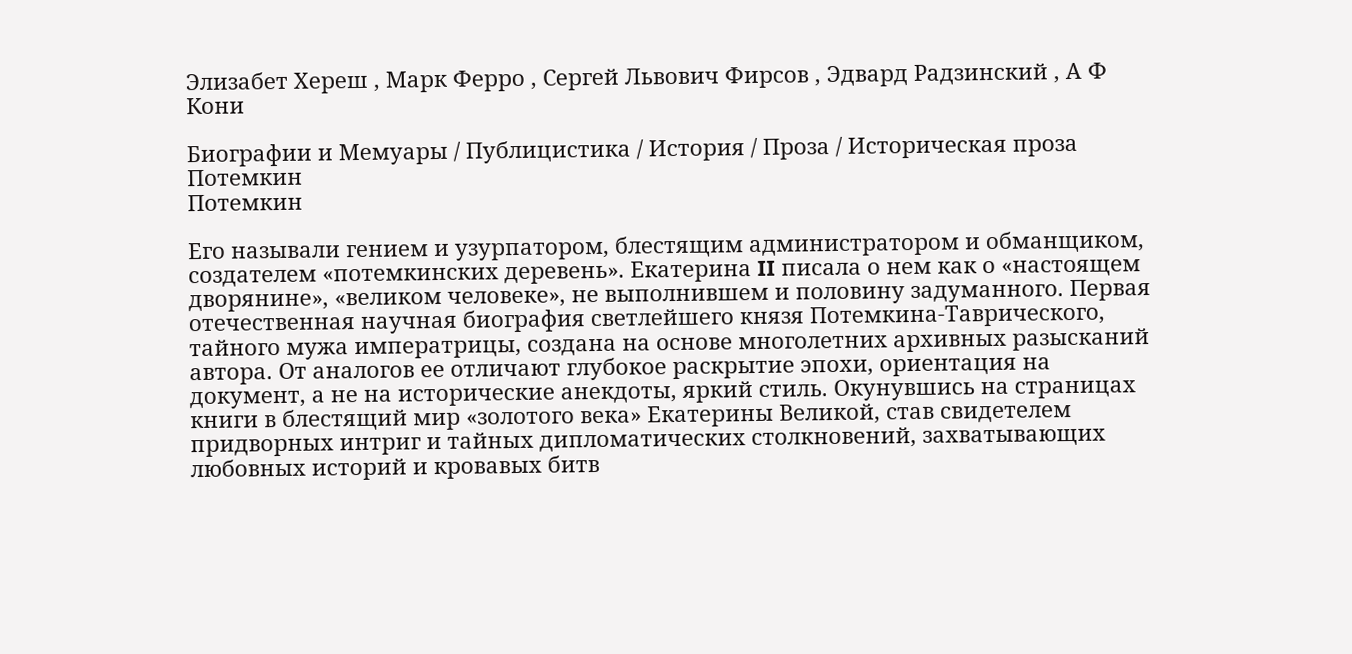Элизабет Хереш , Марк Ферро , Сергей Львович Фирсов , Эдвард Радзинский , А Ф Кони

Биографии и Мемуары / Публицистика / История / Проза / Историческая проза
Потемкин
Потемкин

Его называли гением и узурпатором, блестящим администратором и обманщиком, создателем «потемкинских деревень». Екатерина II писала о нем как о «настоящем дворянине», «великом человеке», не выполнившем и половину задуманного. Первая отечественная научная биография светлейшего князя Потемкина-Таврического, тайного мужа императрицы, создана на основе многолетних архивных разысканий автора. От аналогов ее отличают глубокое раскрытие эпохи, ориентация на документ, а не на исторические анекдоты, яркий стиль. Окунувшись на страницах книги в блестящий мир «золотого века» Екатерины Великой, став свидетелем придворных интриг и тайных дипломатических столкновений, захватывающих любовных историй и кровавых битв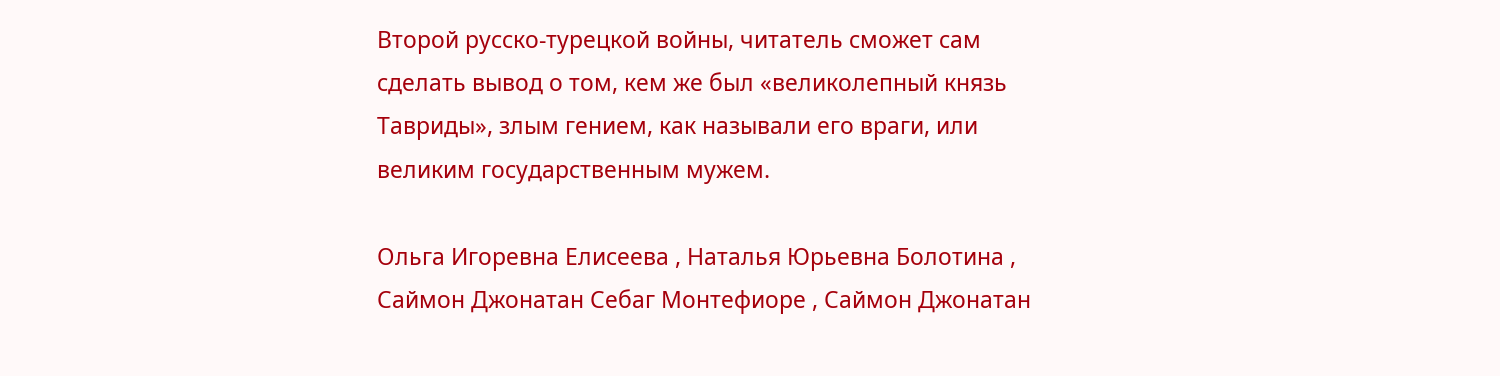Второй русско-турецкой войны, читатель сможет сам сделать вывод о том, кем же был «великолепный князь Тавриды», злым гением, как называли его враги, или великим государственным мужем.

Ольга Игоревна Елисеева , Наталья Юрьевна Болотина , Саймон Джонатан Себаг Монтефиоре , Саймон Джонатан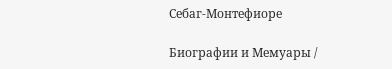Себаг-Монтефиоре

Биографии и Мемуары /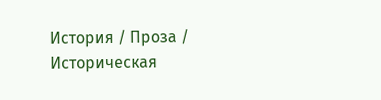История / Проза / Историческая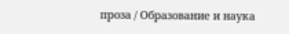проза / Образование и наука